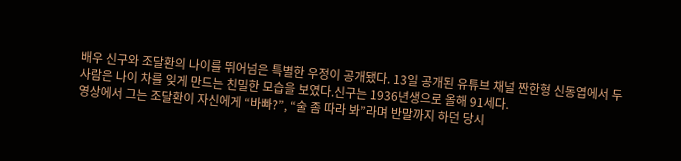배우 신구와 조달환의 나이를 뛰어넘은 특별한 우정이 공개됐다. 13일 공개된 유튜브 채널 짠한형 신동엽에서 두 사람은 나이 차를 잊게 만드는 친밀한 모습을 보였다.신구는 1936년생으로 올해 91세다.
영상에서 그는 조달환이 자신에게 “바빠?”, “술 좀 따라 봐”라며 반말까지 하던 당시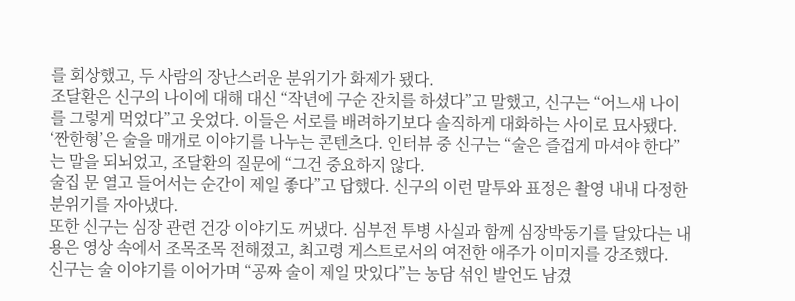를 회상했고, 두 사람의 장난스러운 분위기가 화제가 됐다.
조달환은 신구의 나이에 대해 대신 “작년에 구순 잔치를 하셨다”고 말했고, 신구는 “어느새 나이를 그렇게 먹었다”고 웃었다. 이들은 서로를 배려하기보다 솔직하게 대화하는 사이로 묘사됐다.
‘짠한형’은 술을 매개로 이야기를 나누는 콘텐츠다. 인터뷰 중 신구는 “술은 즐겁게 마셔야 한다”는 말을 되뇌었고, 조달환의 질문에 “그건 중요하지 않다.
술집 문 열고 들어서는 순간이 제일 좋다”고 답했다. 신구의 이런 말투와 표정은 촬영 내내 다정한 분위기를 자아냈다.
또한 신구는 심장 관련 건강 이야기도 꺼냈다. 심부전 투병 사실과 함께 심장박동기를 달았다는 내용은 영상 속에서 조목조목 전해졌고, 최고령 게스트로서의 여전한 애주가 이미지를 강조했다.
신구는 술 이야기를 이어가며 “공짜 술이 제일 맛있다”는 농담 섞인 발언도 남겼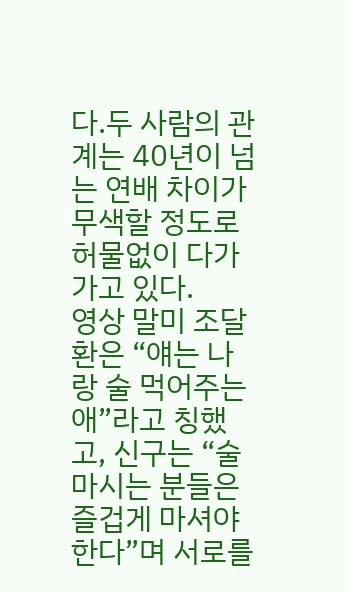다.두 사람의 관계는 40년이 넘는 연배 차이가 무색할 정도로 허물없이 다가가고 있다.
영상 말미 조달환은 “얘는 나랑 술 먹어주는 애”라고 칭했고, 신구는 “술 마시는 분들은 즐겁게 마셔야 한다”며 서로를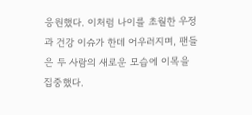응원했다. 이처럼 나이를 초월한 우정과 건강 이슈가 한데 어우러지며, 팬들은 두 사람의 새로운 모습에 이목을 집중했다.